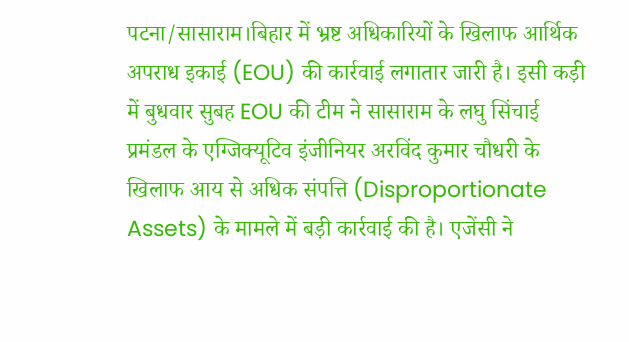पटना/सासाराम।बिहार में भ्रष्ट अधिकारियों के खिलाफ आर्थिक अपराध इकाई (EOU) की कार्रवाई लगातार जारी है। इसी कड़ी में बुधवार सुबह EOU की टीम ने सासाराम के लघु सिंचाई प्रमंडल के एग्जिक्यूटिव इंजीनियर अरविंद कुमार चौधरी के खिलाफ आय से अधिक संपत्ति (Disproportionate Assets) के मामले में बड़ी कार्रवाई की है। एजेंसी ने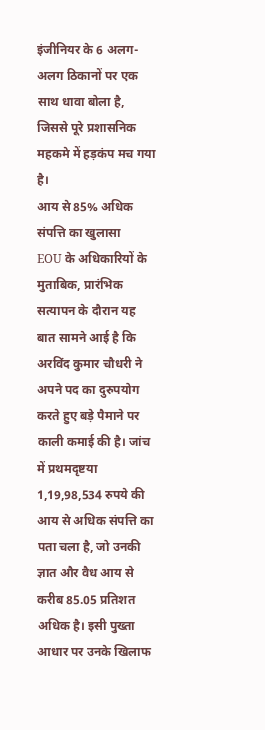इंजीनियर के 6 अलग-अलग ठिकानों पर एक साथ धावा बोला है, जिससे पूरे प्रशासनिक महकमे में हड़कंप मच गया है।
आय से 85% अधिक संपत्ति का खुलासा
EOU के अधिकारियों के मुताबिक, प्रारंभिक सत्यापन के दौरान यह बात सामने आई है कि अरविंद कुमार चौधरी ने अपने पद का दुरुपयोग करते हुए बड़े पैमाने पर काली कमाई की है। जांच में प्रथमदृष्टया 1,19,98,534 रुपये की आय से अधिक संपत्ति का पता चला है, जो उनकी ज्ञात और वैध आय से करीब 85.05 प्रतिशत अधिक है। इसी पुख्ता आधार पर उनके खिलाफ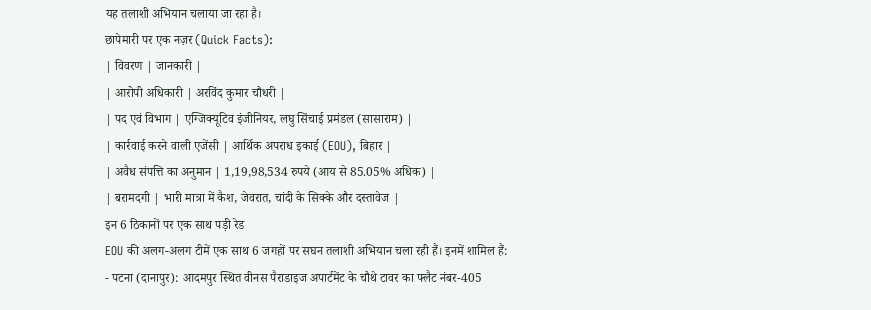यह तलाशी अभियान चलाया जा रहा है।
छापेमारी पर एक नज़र (Quick Facts):
| विवरण | जानकारी |
| आरोपी अधिकारी | अरविंद कुमार चौधरी |
| पद एवं विभाग | एग्जिक्यूटिव इंजीनियर, लघु सिंचाई प्रमंडल (सासाराम) |
| कार्रवाई करने वाली एजेंसी | आर्थिक अपराध इकाई (EOU), बिहार |
| अवैध संपत्ति का अनुमान | 1,19,98,534 रुपये (आय से 85.05% अधिक) |
| बरामदगी | भारी मात्रा में कैश, जेवरात, चांदी के सिक्के और दस्तावेज |
इन 6 ठिकानों पर एक साथ पड़ी रेड
EOU की अलग-अलग टीमें एक साथ 6 जगहों पर सघन तलाशी अभियान चला रही हैं। इनमें शामिल हैं:
- पटना (दानापुर): आदमपुर स्थित वीनस पैराडाइज अपार्टमेंट के चौथे टावर का फ्लैट नंबर-405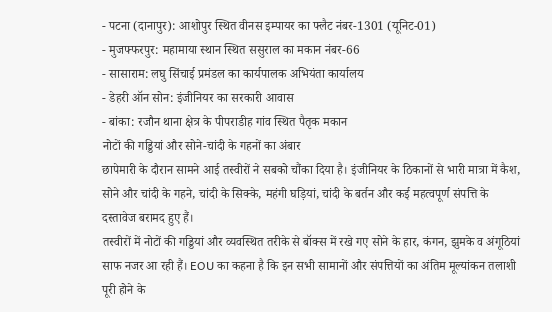- पटना (दानापुर): आशोपुर स्थित वीनस इम्पायर का फ्लैट नंबर-1301 (यूनिट-01)
- मुजफ्फरपुर: महामाया स्थान स्थित ससुराल का मकान नंबर-66
- सासाराम: लघु सिंचाई प्रमंडल का कार्यपालक अभियंता कार्यालय
- डेहरी ऑन सोन: इंजीनियर का सरकारी आवास
- बांका: रजौन थाना क्षेत्र के पीपराडीह गांव स्थित पैतृक मकान
नोटों की गड्डियां और सोने-चांदी के गहनों का अंबार
छापेमारी के दौरान सामने आई तस्वीरों ने सबको चौंका दिया है। इंजीनियर के ठिकानों से भारी मात्रा में कैश, सोने और चांदी के गहने, चांदी के सिक्के, महंगी घड़ियां, चांदी के बर्तन और कई महत्वपूर्ण संपत्ति के दस्तावेज बरामद हुए हैं।
तस्वीरों में नोटों की गड्डियां और व्यवस्थित तरीके से बॉक्स में रखे गए सोने के हार, कंगन, झुमके व अंगूठियां साफ नजर आ रही हैं। EOU का कहना है कि इन सभी सामानों और संपत्तियों का अंतिम मूल्यांकन तलाशी पूरी होने के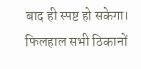बाद ही स्पष्ट हो सकेगा। फिलहाल सभी ठिकानों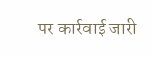पर कार्रवाई जारी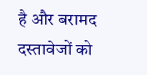है और बरामद दस्तावेजों को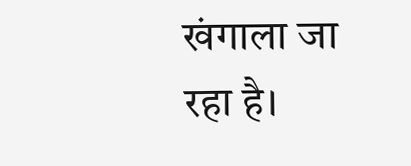खंगाला जा रहा है।